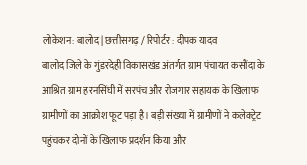लोकेशन: बालोद | छत्तीसगढ़ / रिपोर्टर : दीपक यादव
बालोद जिले के गुंडरदेही विकासखंड अंतर्गत ग्राम पंचायत कसौंदा के आश्रित ग्राम हरनसिंघी में सरपंच और रोजगार सहायक के खिलाफ ग्रामीणों का आक्रोश फूट पड़ा है। बड़ी संख्या में ग्रामीणों ने कलेक्ट्रेट पहुंचकर दोनों के खिलाफ प्रदर्शन किया और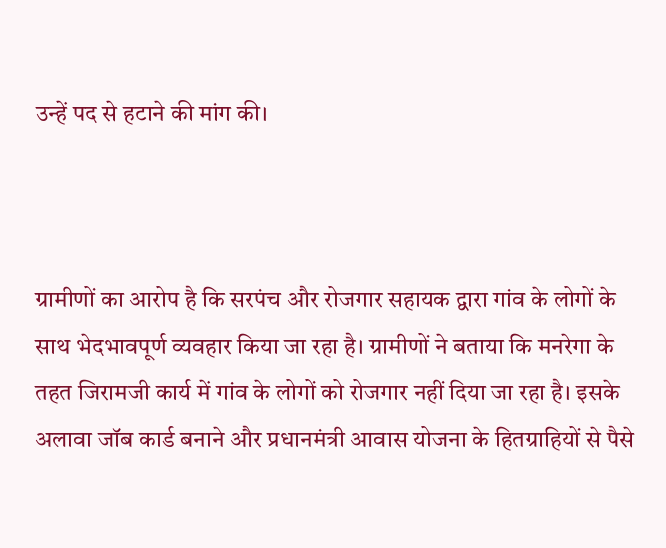उन्हें पद से हटाने की मांग की।



ग्रामीणों का आरोप है कि सरपंच और रोजगार सहायक द्वारा गांव के लोगों के साथ भेदभावपूर्ण व्यवहार किया जा रहा है। ग्रामीणों ने बताया कि मनरेगा के तहत जिरामजी कार्य में गांव के लोगों को रोजगार नहीं दिया जा रहा है। इसके अलावा जॉब कार्ड बनाने और प्रधानमंत्री आवास योजना के हितग्राहियों से पैसे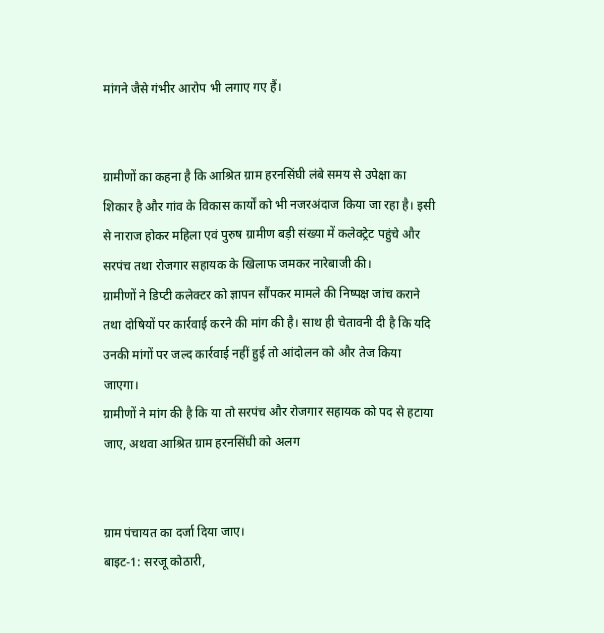मांगने जैसे गंभीर आरोप भी लगाए गए हैं।


ग्रामीणों का कहना है कि आश्रित ग्राम हरनसिंघी लंबे समय से उपेक्षा का शिकार है और गांव के विकास कार्यों को भी नजरअंदाज किया जा रहा है। इसी से नाराज होकर महिला एवं पुरुष ग्रामीण बड़ी संख्या में कलेक्ट्रेट पहुंचे और सरपंच तथा रोजगार सहायक के खिलाफ जमकर नारेबाजी की।
ग्रामीणों ने डिप्टी कलेक्टर को ज्ञापन सौंपकर मामले की निष्पक्ष जांच कराने तथा दोषियों पर कार्रवाई करने की मांग की है। साथ ही चेतावनी दी है कि यदि उनकी मांगों पर जल्द कार्रवाई नहीं हुई तो आंदोलन को और तेज किया जाएगा।
ग्रामीणों ने मांग की है कि या तो सरपंच और रोजगार सहायक को पद से हटाया जाए, अथवा आश्रित ग्राम हरनसिंघी को अलग


ग्राम पंचायत का दर्जा दिया जाए।
बाइट-1: सरजू कोठारी,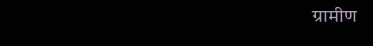ग्रामीण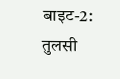बाइट-2: तुलसी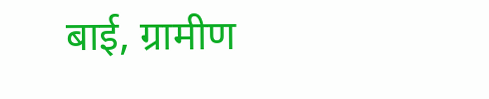बाई, ग्रामीण